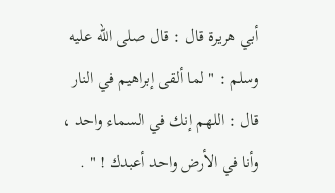أبي هريرة قال : قال صلى الله عليه وسلم : " لما ألقى إبراهيم في النار
قال : اللهم إنك في السماء واحد ، وأنا في الأرض واحد أعبدك ! " .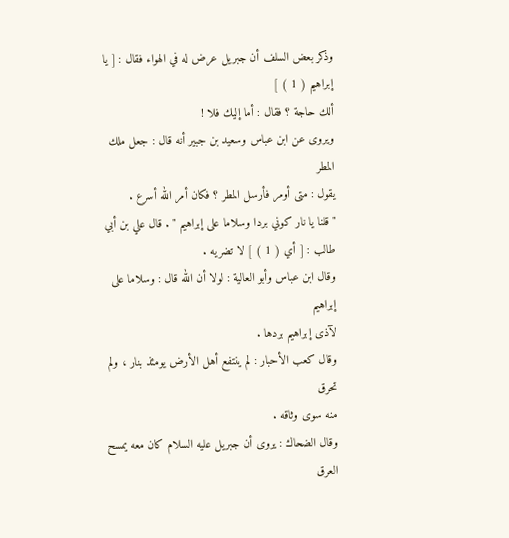وذكر بعض السلف أن جبريل عرض له في الهواء فقال : [ يا إبراهيم ( 1 ) ]
ألك حاجة ؟ فقال : أما إليك فلا !
ويروى عن ابن عباس وسعيد بن جبير أنه قال : جعل ملك المطر
يقول : متى أومر فأرسل المطر ؟ فكان أمر الله أسرع .
" قلنا يا نار كوني بردا وسلاما على إبراهيم " . قال علي بن أبي
طالب : [ أي ( 1 ) ] لا تضريه .
وقال ابن عباس وأبو العالية : لولا أن الله قال : وسلاما على إبراهيم
لآذى إبراهيم بردها .
وقال كعب الأحبار : لم ينتفع أهل الأرض يومئذ بنار ، ولم تحرق
منه سوى وثاقه .
وقال الضحاك : يروى أن جبريل عليه السلام كان معه يمسح العرق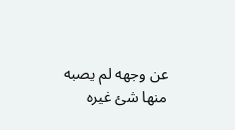عن وجهه لم يصبه منها شئ غيره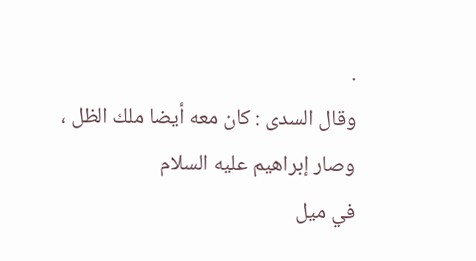.
وقال السدى : كان معه أيضا ملك الظل ، وصار إبراهيم عليه السلام
في ميل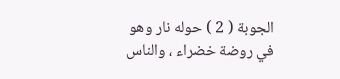الجوبة ( 2 ) حوله نار وهو في روضة خضراء ، والناس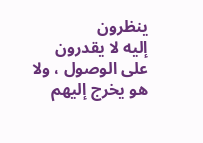ينظرون
إليه لا يقدرون على الوصول ، ولا هو يخرج إليهم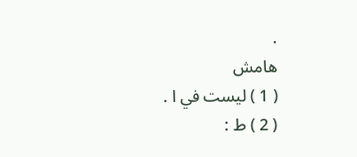.
هامش
( 1 ) ليست في ا .
( 2 ) ط :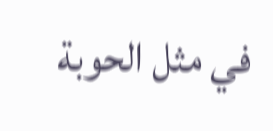في مثل الحوبة